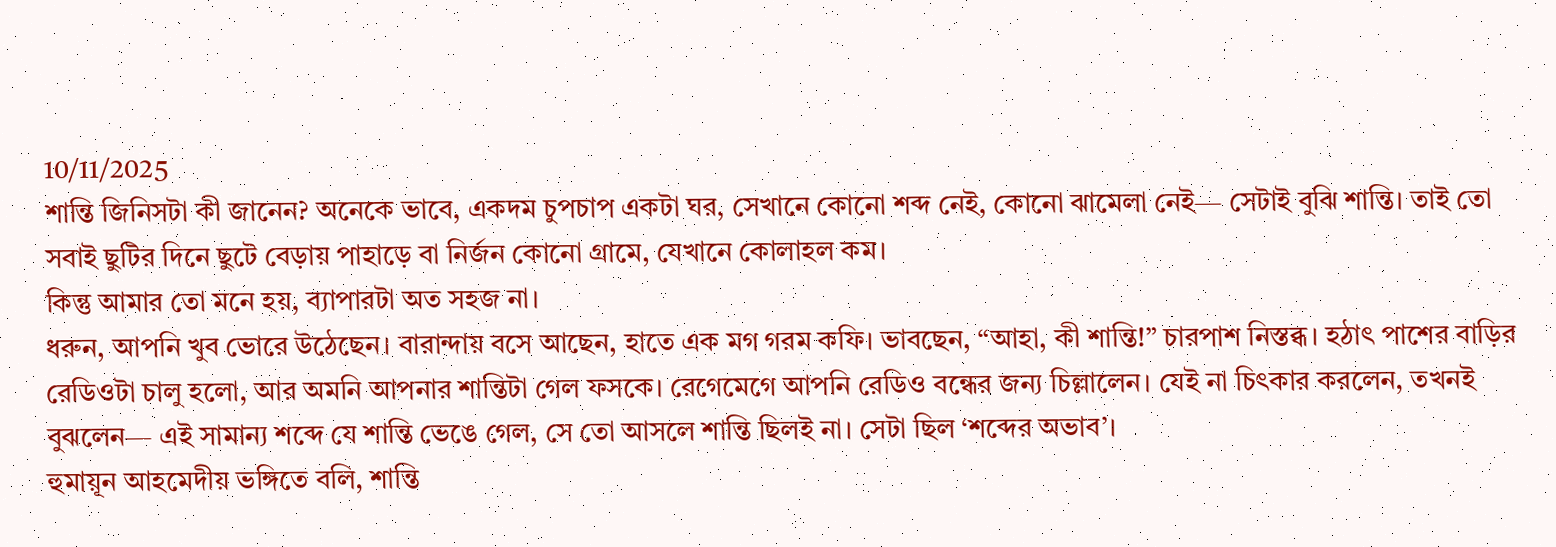10/11/2025
শান্তি জিনিসটা কী জানেন? অনেকে ভাবে, একদম চুপচাপ একটা ঘর, সেখানে কোনো শব্দ নেই, কোনো ঝামেলা নেই— সেটাই বুঝি শান্তি। তাই তো সবাই ছুটির দিনে ছুটে বেড়ায় পাহাড়ে বা নির্জন কোনো গ্রামে, যেখানে কোলাহল কম।
কিন্তু আমার তো মনে হয়, ব্যাপারটা অত সহজ না।
ধরুন, আপনি খুব ভোরে উঠেছেন। বারান্দায় বসে আছেন, হাতে এক মগ গরম কফি। ভাবছেন, “আহা, কী শান্তি!” চারপাশ নিস্তব্ধ। হঠাৎ পাশের বাড়ির রেডিওটা চালু হলো, আর অমনি আপনার শান্তিটা গেল ফসকে। রেগেমেগে আপনি রেডিও বন্ধের জন্য চিল্লালেন। যেই না চিৎকার করলেন, তখনই বুঝলেন— এই সামান্য শব্দে যে শান্তি ভেঙে গেল, সে তো আসলে শান্তি ছিলই না। সেটা ছিল ‘শব্দের অভাব’।
হুমায়ূন আহমেদীয় ভঙ্গিতে বলি, শান্তি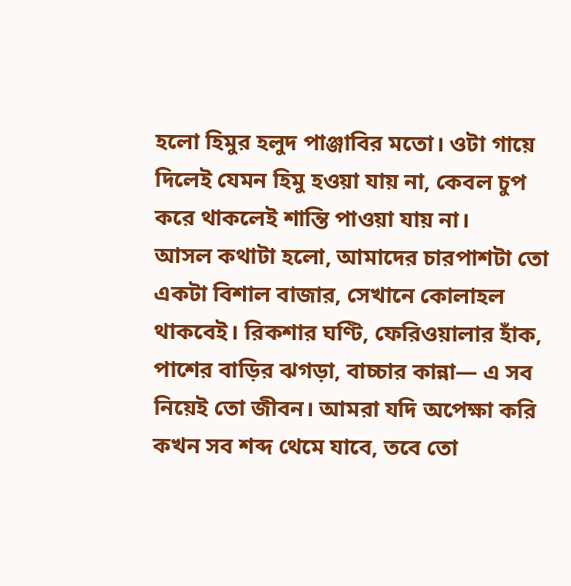হলো হিমুর হলুদ পাঞ্জাবির মতো। ওটা গায়ে দিলেই যেমন হিমু হওয়া যায় না, কেবল চুপ করে থাকলেই শান্তি পাওয়া যায় না।
আসল কথাটা হলো, আমাদের চারপাশটা তো একটা বিশাল বাজার, সেখানে কোলাহল থাকবেই। রিকশার ঘণ্টি, ফেরিওয়ালার হাঁক, পাশের বাড়ির ঝগড়া, বাচ্চার কান্না— এ সব নিয়েই তো জীবন। আমরা যদি অপেক্ষা করি কখন সব শব্দ থেমে যাবে, তবে তো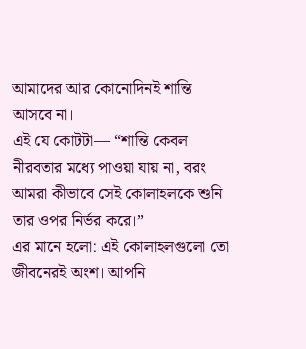আমাদের আর কোনোদিনই শান্তি আসবে না।
এই যে কোটটা— “শান্তি কেবল নীরবতার মধ্যে পাওয়া যায় না, বরং আমরা কীভাবে সেই কোলাহলকে শুনি তার ওপর নির্ভর করে।”
এর মানে হলো: এই কোলাহলগুলো তো জীবনেরই অংশ। আপনি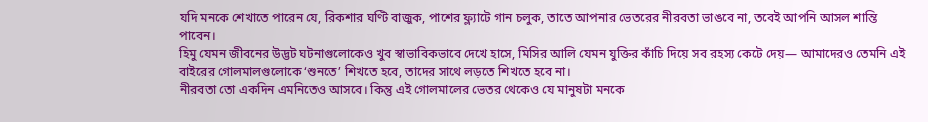যদি মনকে শেখাতে পারেন যে, রিকশার ঘণ্টি বাজুক, পাশের ফ্ল্যাটে গান চলুক, তাতে আপনার ভেতরের নীরবতা ভাঙবে না, তবেই আপনি আসল শান্তি পাবেন।
হিমু যেমন জীবনের উদ্ভট ঘটনাগুলোকেও খুব স্বাভাবিকভাবে দেখে হাসে, মিসির আলি যেমন যুক্তির কাঁচি দিয়ে সব রহস্য কেটে দেয়— আমাদেরও তেমনি এই বাইরের গোলমালগুলোকে ‘শুনতে’ শিখতে হবে, তাদের সাথে লড়তে শিখতে হবে না।
নীরবতা তো একদিন এমনিতেও আসবে। কিন্তু এই গোলমালের ভেতর থেকেও যে মানুষটা মনকে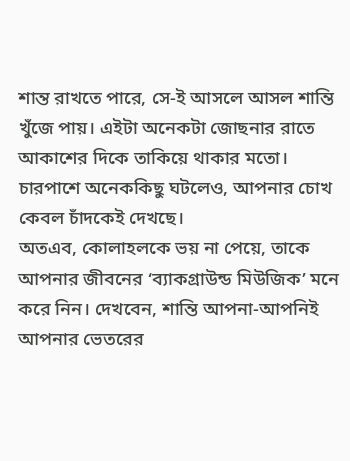শান্ত রাখতে পারে, সে-ই আসলে আসল শান্তি খুঁজে পায়। এইটা অনেকটা জোছনার রাতে আকাশের দিকে তাকিয়ে থাকার মতো। চারপাশে অনেককিছু ঘটলেও, আপনার চোখ কেবল চাঁদকেই দেখছে।
অতএব, কোলাহলকে ভয় না পেয়ে, তাকে আপনার জীবনের ‘ব্যাকগ্রাউন্ড মিউজিক’ মনে করে নিন। দেখবেন, শান্তি আপনা-আপনিই আপনার ভেতরের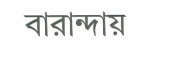বারান্দায়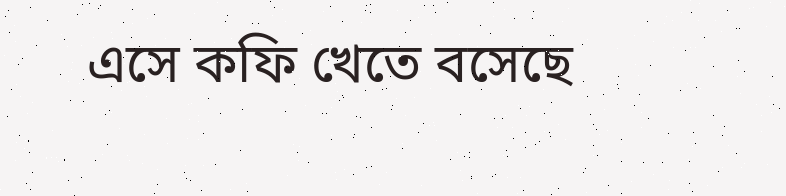এসে কফি খেতে বসেছে